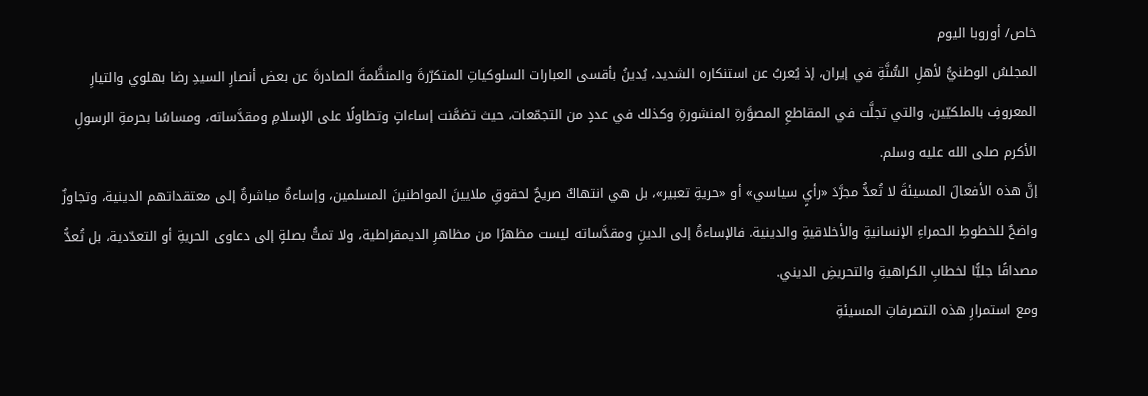خاص/ أوروبا اليوم
المجلسُ الوطنيُّ لأهلِ السُّنَّةِ في إيران، إذ يُعربُ عن استنكاره الشديد، يُدينُ بأقسى العبارات السلوكياتِ المتكرّرةَ والمنظَّمةَ الصادرةَ عن بعض أنصارِ السيدِ رضا بهلوي والتيارِ المعروفِ بالملكيّين، والتي تجلَّت في المقاطعِ المصوَّرةِ المنشورةِ وكذلك في عددٍ من التجمّعات، حيث تضمَّنت إساءاتٍ وتطاولًا على الإسلامِ ومقدَّساته، ومساسًا بحرمةِ الرسولِ الأكرم صلى الله عليه وسلم.
إنَّ هذه الأفعالَ المسيئةَ لا تُعدُّ مجرَّدَ «رأيٍ سياسي» أو «حريةِ تعبير»، بل هي انتهاكٌ صريحٌ لحقوقِ ملايينَ المواطنينَ المسلمين، وإساءةٌ مباشرةٌ إلى معتقداتهم الدينية، وتجاوزٌ واضحٌ للخطوطِ الحمراءِ الإنسانيةِ والأخلاقيةِ والدينية. فالإساءةُ إلى الدينِ ومقدَّساته ليست مظهرًا من مظاهرِ الديمقراطية، ولا تمتُّ بصلةٍ إلى دعاوى الحريةِ أو التعدّدية، بل تُعدُّ مصداقًا جليًّا لخطابِ الكراهيةِ والتحريضِ الديني.
ومع استمرارِ هذه التصرفاتِ المسيئةِ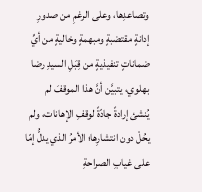وتصاعدِها، وعلى الرغمِ من صدورِ إدانةٍ مقتضبةٍ ومبهمةٍ وخاليةٍ من أيِّ ضماناتٍ تنفيذيةٍ من قِبَلِ السيدِ رضا بهلوي، يتبيَّن أنَّ هذا الموقفَ لم يُنشئ إرادةً جادّةً لوقفِ الإهانات، ولم يحُلْ دون انتشارِها؛ الأمرُ الذي يدلُّ إمّا على غيابِ الصراحةِ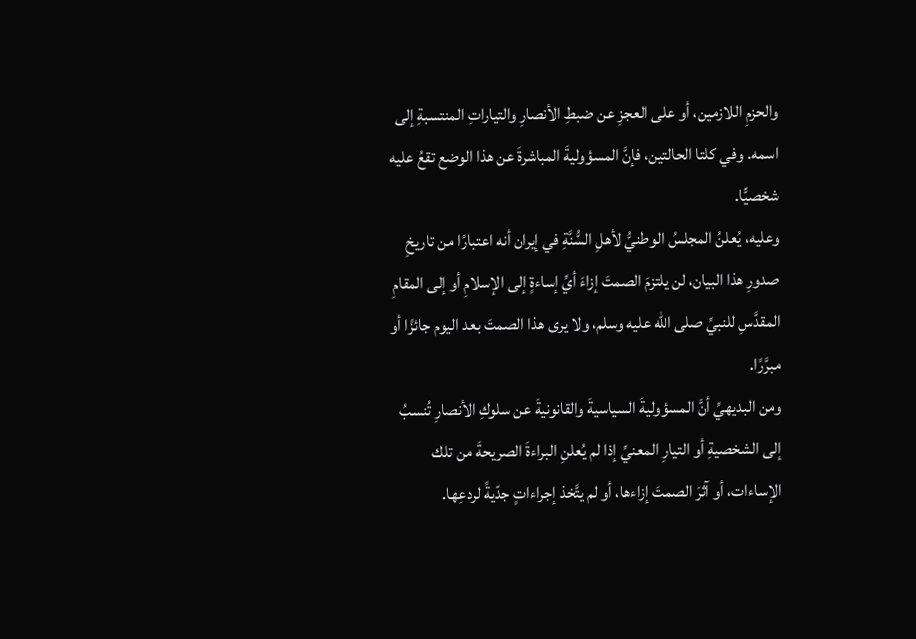والحزمِ اللازمين، أو على العجزِ عن ضبطِ الأنصارِ والتياراتِ المنتسبةِ إلى اسمه. وفي كلتا الحالتين، فإنَّ المسؤوليةَ المباشرةَ عن هذا الوضع تقعُ عليه شخصيًّا.
وعليه، يُعلنُ المجلسُ الوطنيُّ لأهلِ السُّنَّةِ في إيران أنه اعتبارًا من تاريخِ صدورِ هذا البيان، لن يلتزمَ الصمتَ إزاءَ أيِّ إساءةٍ إلى الإسلامِ أو إلى المقامِ المقدَّسِ للنبيِّ صلى الله عليه وسلم، ولا يرى هذا الصمتَ بعد اليوم جائزًا أو مبرَّرًا.
ومن البديهيِّ أنَّ المسؤوليةَ السياسيةَ والقانونيةَ عن سلوكِ الأنصارِ تُنسبُ إلى الشخصيةِ أو التيارِ المعنيِّ إذا لم يُعلنِ البراءةَ الصريحةَ من تلك الإساءات، أو آثرَ الصمتَ إزاءها، أو لم يتَّخذ إجراءاتٍ جدّيةً لردعِها.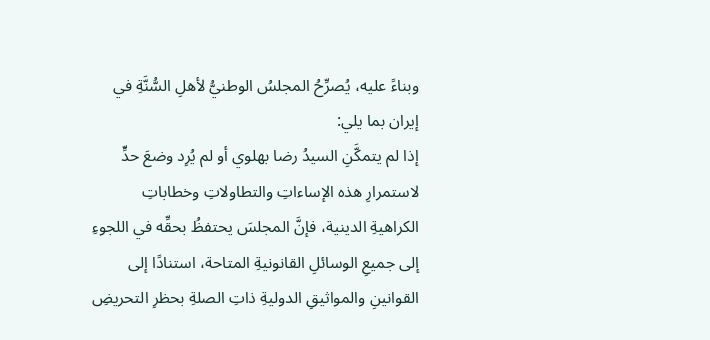وبناءً عليه، يُصرِّحُ المجلسُ الوطنيُّ لأهلِ السُّنَّةِ في إيران بما يلي:
إذا لم يتمكَّنِ السيدُ رضا بهلوي أو لم يُرِد وضعَ حدٍّ لاستمرارِ هذه الإساءاتِ والتطاولاتِ وخطاباتِ الكراهيةِ الدينية، فإنَّ المجلسَ يحتفظُ بحقِّه في اللجوءِ إلى جميعِ الوسائلِ القانونيةِ المتاحة، استنادًا إلى القوانينِ والمواثيقِ الدوليةِ ذاتِ الصلةِ بحظرِ التحريضِ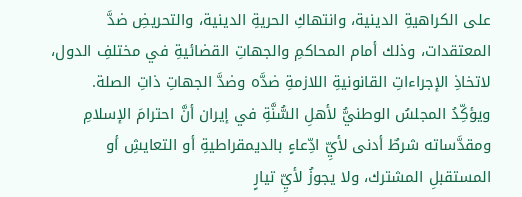على الكراهيةِ الدينية، وانتهاكِ الحريةِ الدينية، والتحريضِ ضدَّ المعتقدات، وذلك أمام المحاكمِ والجهاتِ القضائيةِ في مختلفِ الدول، لاتخاذِ الإجراءاتِ القانونيةِ اللازمةِ ضدَّه وضدَّ الجهاتِ ذاتِ الصلة.
ويؤكِّدُ المجلسُ الوطنيُّ لأهلِ السُّنَّةِ في إيران أنَّ احترامَ الإسلامِ ومقدَّساته شرطٌ أدنى لأيِّ ادِّعاءٍ بالديمقراطيةِ أو التعايشِ أو المستقبلِ المشترك، ولا يجوزُ لأيِّ تيارٍ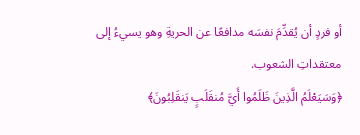أو فردٍ أن يُقدِّمَ نفسَه مدافعًا عن الحريةِ وهو يسيءُ إلى معتقداتِ الشعوب.
﴿وَسَيَعْلَمُ الَّذِينَ ظَلَمُوا أَيَّ مُنقَلَبٍ يَنقَلِبُونَ﴾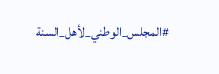#المجلس_الوطني_لأهل_السنة